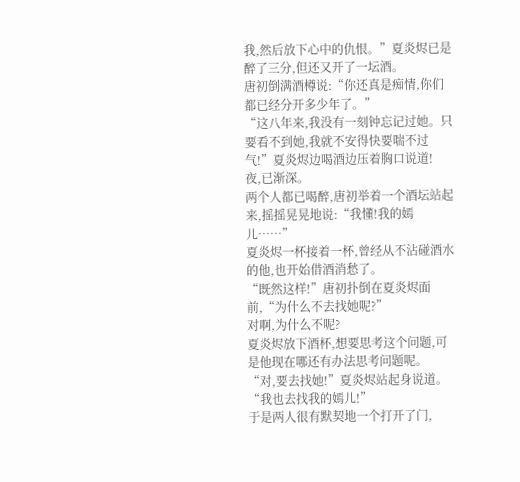我,然后放下心中的仇恨。”夏炎烬已是醉了三分,但还又开了一坛酒。
唐初倒满酒樽说:“你还真是痴情,你们都已经分开多少年了。”
“这八年来,我没有一刻钟忘记过她。只要看不到她,我就不安得快要喘不过气!”夏炎烬边喝酒边压着胸口说道!
夜,已渐深。
两个人都已喝醉,唐初举着一个酒坛站起来,摇摇晃晃地说:“我懂!我的嫣儿……”
夏炎烬一杯接着一杯,曾经从不沾碰酒水的他,也开始借酒消愁了。
“既然这样!”唐初扑倒在夏炎烬面前,“为什么不去找她呢?”
对啊,为什么不呢?
夏炎烬放下酒杯,想要思考这个问题,可是他现在哪还有办法思考问题呢。
“对,要去找她!”夏炎烬站起身说道。
“我也去找我的嫣儿!”
于是两人很有默契地一个打开了门,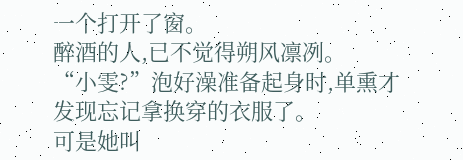一个打开了窗。
醉酒的人,已不觉得朔风凛冽。
“小雯?”泡好澡准备起身时,单熏才发现忘记拿换穿的衣服了。
可是她叫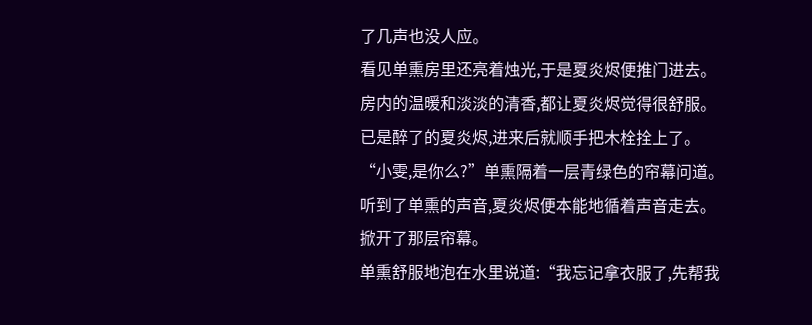了几声也没人应。
看见单熏房里还亮着烛光,于是夏炎烬便推门进去。
房内的温暖和淡淡的清香,都让夏炎烬觉得很舒服。
已是醉了的夏炎烬,进来后就顺手把木栓拴上了。
“小雯,是你么?”单熏隔着一层青绿色的帘幕问道。
听到了单熏的声音,夏炎烬便本能地循着声音走去。
掀开了那层帘幕。
单熏舒服地泡在水里说道:“我忘记拿衣服了,先帮我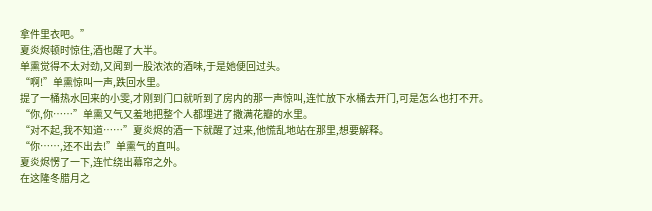拿件里衣吧。”
夏炎烬顿时惊住,酒也醒了大半。
单熏觉得不太对劲,又闻到一股浓浓的酒味,于是她便回过头。
“啊!”单熏惊叫一声,跌回水里。
提了一桶热水回来的小雯,才刚到门口就听到了房内的那一声惊叫,连忙放下水桶去开门,可是怎么也打不开。
“你,你……”单熏又气又羞地把整个人都埋进了撒满花瓣的水里。
“对不起,我不知道……”夏炎烬的酒一下就醒了过来,他慌乱地站在那里,想要解释。
“你……,还不出去!”单熏气的直叫。
夏炎烬愣了一下,连忙绕出幕帘之外。
在这隆冬腊月之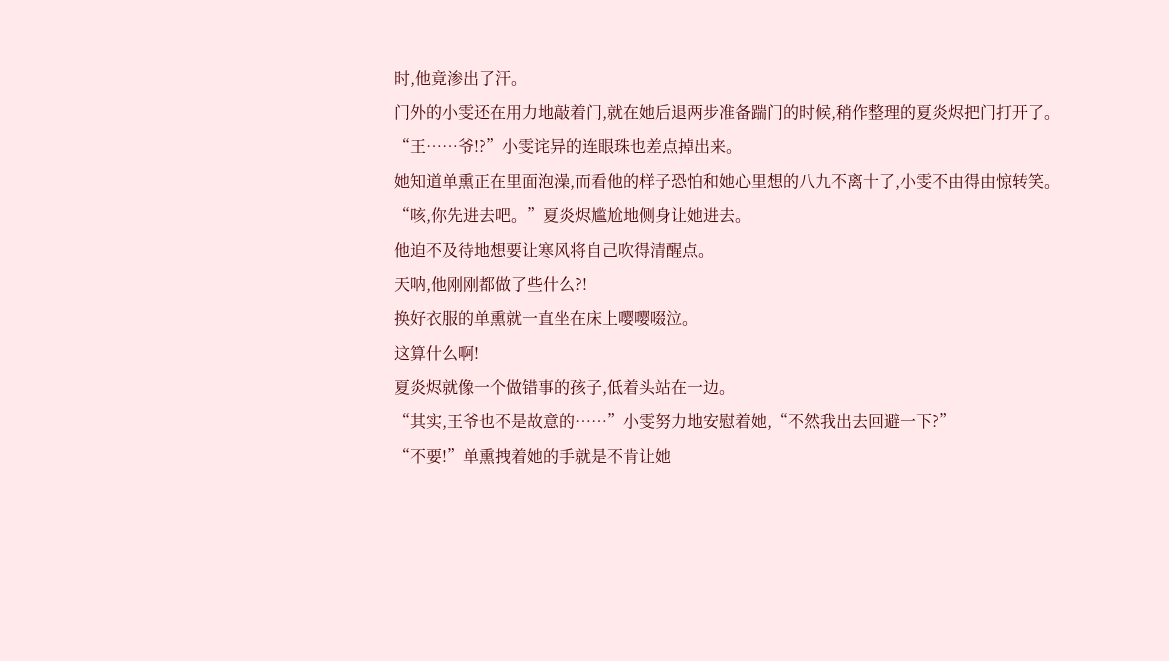时,他竟渗出了汗。
门外的小雯还在用力地敲着门,就在她后退两步准备踹门的时候,稍作整理的夏炎烬把门打开了。
“王……爷!?”小雯诧异的连眼珠也差点掉出来。
她知道单熏正在里面泡澡,而看他的样子恐怕和她心里想的八九不离十了,小雯不由得由惊转笑。
“咳,你先进去吧。”夏炎烬尴尬地侧身让她进去。
他迫不及待地想要让寒风将自己吹得清醒点。
天呐,他刚刚都做了些什么?!
换好衣服的单熏就一直坐在床上嘤嘤啜泣。
这算什么啊!
夏炎烬就像一个做错事的孩子,低着头站在一边。
“其实,王爷也不是故意的……”小雯努力地安慰着她,“不然我出去回避一下?”
“不要!”单熏拽着她的手就是不肯让她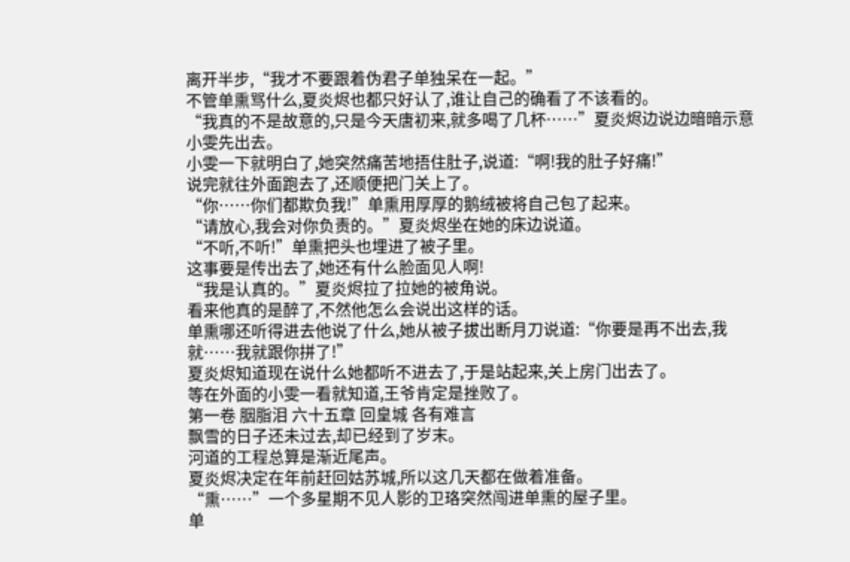离开半步,“我才不要跟着伪君子单独呆在一起。”
不管单熏骂什么,夏炎烬也都只好认了,谁让自己的确看了不该看的。
“我真的不是故意的,只是今天唐初来,就多喝了几杯……”夏炎烬边说边暗暗示意小雯先出去。
小雯一下就明白了,她突然痛苦地捂住肚子,说道:“啊!我的肚子好痛!”
说完就往外面跑去了,还顺便把门关上了。
“你……你们都欺负我!”单熏用厚厚的鹅绒被将自己包了起来。
“请放心,我会对你负责的。”夏炎烬坐在她的床边说道。
“不听,不听!”单熏把头也埋进了被子里。
这事要是传出去了,她还有什么脸面见人啊!
“我是认真的。”夏炎烬拉了拉她的被角说。
看来他真的是醉了,不然他怎么会说出这样的话。
单熏哪还听得进去他说了什么,她从被子拔出断月刀说道:“你要是再不出去,我就……我就跟你拼了!”
夏炎烬知道现在说什么她都听不进去了,于是站起来,关上房门出去了。
等在外面的小雯一看就知道,王爷肯定是挫败了。
第一卷 胭脂泪 六十五章 回皇城 各有难言
飘雪的日子还未过去,却已经到了岁末。
河道的工程总算是渐近尾声。
夏炎烬决定在年前赶回姑苏城,所以这几天都在做着准备。
“熏……”一个多星期不见人影的卫珞突然闯进单熏的屋子里。
单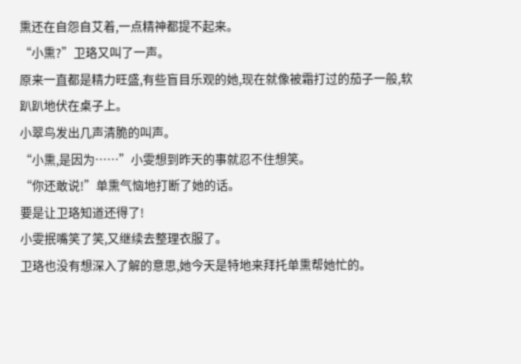熏还在自怨自艾着,一点精神都提不起来。
“小熏?”卫珞又叫了一声。
原来一直都是精力旺盛,有些盲目乐观的她,现在就像被霜打过的茄子一般,软趴趴地伏在桌子上。
小翠鸟发出几声清脆的叫声。
“小熏,是因为……”小雯想到昨天的事就忍不住想笑。
“你还敢说!”单熏气恼地打断了她的话。
要是让卫珞知道还得了!
小雯抿嘴笑了笑,又继续去整理衣服了。
卫珞也没有想深入了解的意思,她今天是特地来拜托单熏帮她忙的。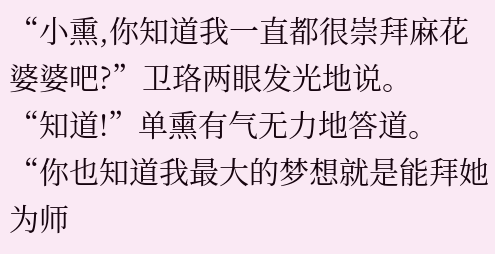“小熏,你知道我一直都很崇拜麻花婆婆吧?”卫珞两眼发光地说。
“知道!”单熏有气无力地答道。
“你也知道我最大的梦想就是能拜她为师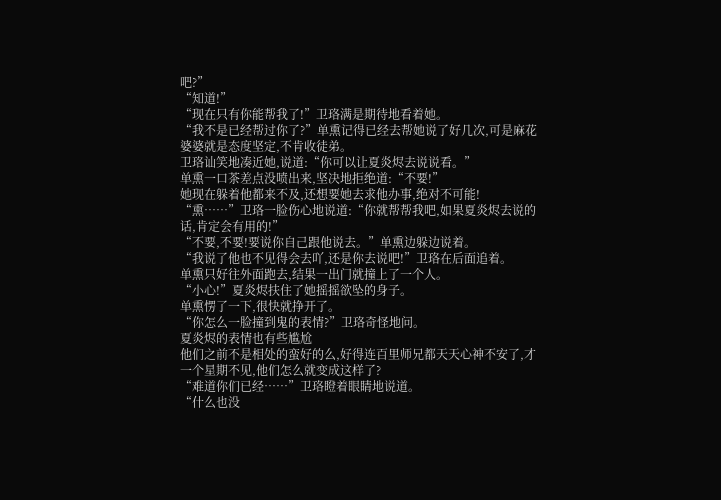吧?”
“知道!”
“现在只有你能帮我了!”卫珞满是期待地看着她。
“我不是已经帮过你了?”单熏记得已经去帮她说了好几次,可是麻花婆婆就是态度坚定,不肯收徒弟。
卫珞讪笑地凑近她,说道:“你可以让夏炎烬去说说看。”
单熏一口茶差点没喷出来,坚决地拒绝道:“不要!”
她现在躲着他都来不及,还想要她去求他办事,绝对不可能!
“熏……”卫珞一脸伤心地说道:“你就帮帮我吧,如果夏炎烬去说的话,肯定会有用的!”
“不要,不要!要说你自己跟他说去。”单熏边躲边说着。
“我说了他也不见得会去吖,还是你去说吧!”卫珞在后面追着。
单熏只好往外面跑去,结果一出门就撞上了一个人。
“小心!”夏炎烬扶住了她摇摇欲坠的身子。
单熏愣了一下,很快就挣开了。
“你怎么一脸撞到鬼的表情?”卫珞奇怪地问。
夏炎烬的表情也有些尴尬
他们之前不是相处的蛮好的么,好得连百里师兄都天天心神不安了,才一个星期不见,他们怎么就变成这样了?
“难道你们已经……”卫珞瞪着眼睛地说道。
“什么也没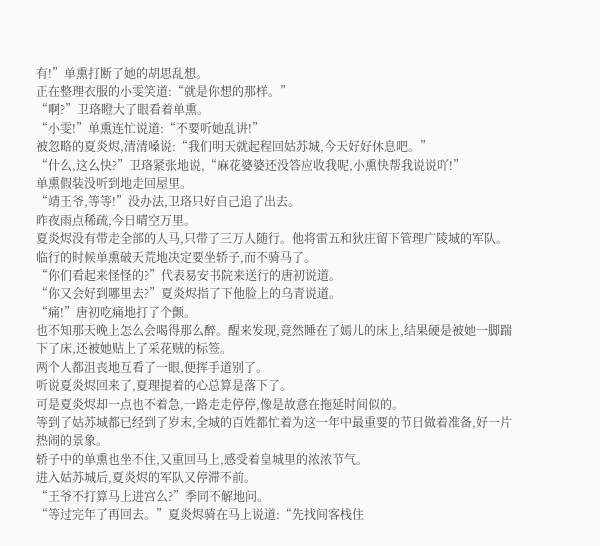有!”单熏打断了她的胡思乱想。
正在整理衣服的小雯笑道:“就是你想的那样。”
“啊?”卫珞瞪大了眼看着单熏。
“小雯!”单熏连忙说道:“不要听她乱讲!”
被忽略的夏炎烬,清清嗓说:“我们明天就起程回姑苏城,今天好好休息吧。”
“什么,这么快?”卫珞紧张地说,“麻花婆婆还没答应收我呢,小熏快帮我说说吖!”
单熏假装没听到地走回屋里。
“靖王爷,等等!”没办法,卫珞只好自己追了出去。
昨夜雨点稀疏,今日晴空万里。
夏炎烬没有带走全部的人马,只带了三万人随行。他将雷五和狄庄留下管理广陵城的军队。
临行的时候单熏破天荒地决定要坐轿子,而不骑马了。
“你们看起来怪怪的?”代表易安书院来送行的唐初说道。
“你又会好到哪里去?”夏炎烬指了下他脸上的乌青说道。
“痛!”唐初吃痛地打了个颤。
也不知那天晚上怎么会喝得那么醉。醒来发现,竟然睡在了嫣儿的床上,结果硬是被她一脚踹下了床,还被她贴上了采花贼的标签。
两个人都沮丧地互看了一眼,便挥手道别了。
听说夏炎烬回来了,夏理提着的心总算是落下了。
可是夏炎烬却一点也不着急,一路走走停停,像是故意在拖延时间似的。
等到了姑苏城都已经到了岁末,全城的百姓都忙着为这一年中最重要的节日做着准备,好一片热闹的景象。
轿子中的单熏也坐不住,又重回马上,感受着皇城里的浓浓节气。
进入姑苏城后,夏炎烬的军队又停滞不前。
“王爷不打算马上进宫么?”季同不解地问。
“等过完年了再回去。”夏炎烬骑在马上说道:“先找间客栈住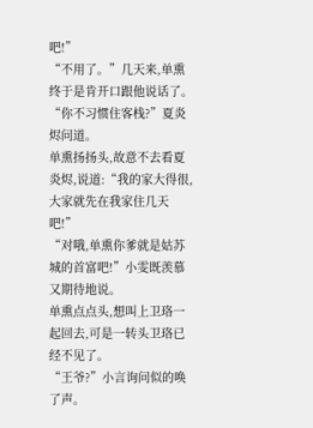吧!”
“不用了。”几天来,单熏终于是肯开口跟他说话了。
“你不习惯住客栈?”夏炎烬问道。
单熏扬扬头,故意不去看夏炎烬,说道:“我的家大得很,大家就先在我家住几天吧!”
“对哦,单熏你爹就是姑苏城的首富吧!”小雯既羡慕又期待地说。
单熏点点头,想叫上卫珞一起回去,可是一转头卫珞已经不见了。
“王爷?”小言询问似的唤了声。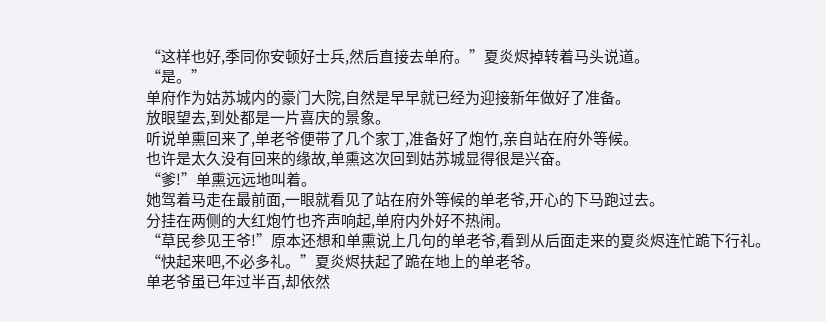“这样也好,季同你安顿好士兵,然后直接去单府。”夏炎烬掉转着马头说道。
“是。”
单府作为姑苏城内的豪门大院,自然是早早就已经为迎接新年做好了准备。
放眼望去,到处都是一片喜庆的景象。
听说单熏回来了,单老爷便带了几个家丁,准备好了炮竹,亲自站在府外等候。
也许是太久没有回来的缘故,单熏这次回到姑苏城显得很是兴奋。
“爹!”单熏远远地叫着。
她驾着马走在最前面,一眼就看见了站在府外等候的单老爷,开心的下马跑过去。
分挂在两侧的大红炮竹也齐声响起,单府内外好不热闹。
“草民参见王爷!”原本还想和单熏说上几句的单老爷,看到从后面走来的夏炎烬连忙跪下行礼。
“快起来吧,不必多礼。”夏炎烬扶起了跪在地上的单老爷。
单老爷虽已年过半百,却依然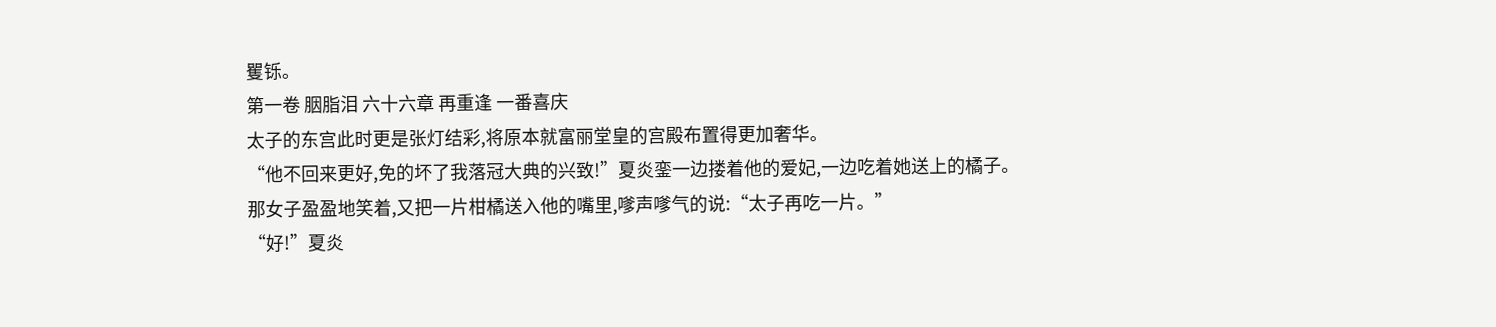矍铄。
第一卷 胭脂泪 六十六章 再重逢 一番喜庆
太子的东宫此时更是张灯结彩,将原本就富丽堂皇的宫殿布置得更加奢华。
“他不回来更好,免的坏了我落冠大典的兴致!”夏炎銮一边搂着他的爱妃,一边吃着她送上的橘子。
那女子盈盈地笑着,又把一片柑橘送入他的嘴里,嗲声嗲气的说:“太子再吃一片。”
“好!”夏炎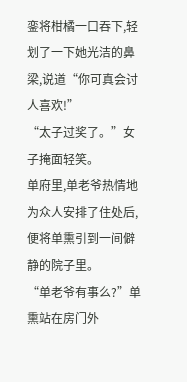銮将柑橘一口吞下,轻划了一下她光洁的鼻梁,说道“你可真会讨人喜欢!”
“太子过奖了。”女子掩面轻笑。
单府里,单老爷热情地为众人安排了住处后,便将单熏引到一间僻静的院子里。
“单老爷有事么?”单熏站在房门外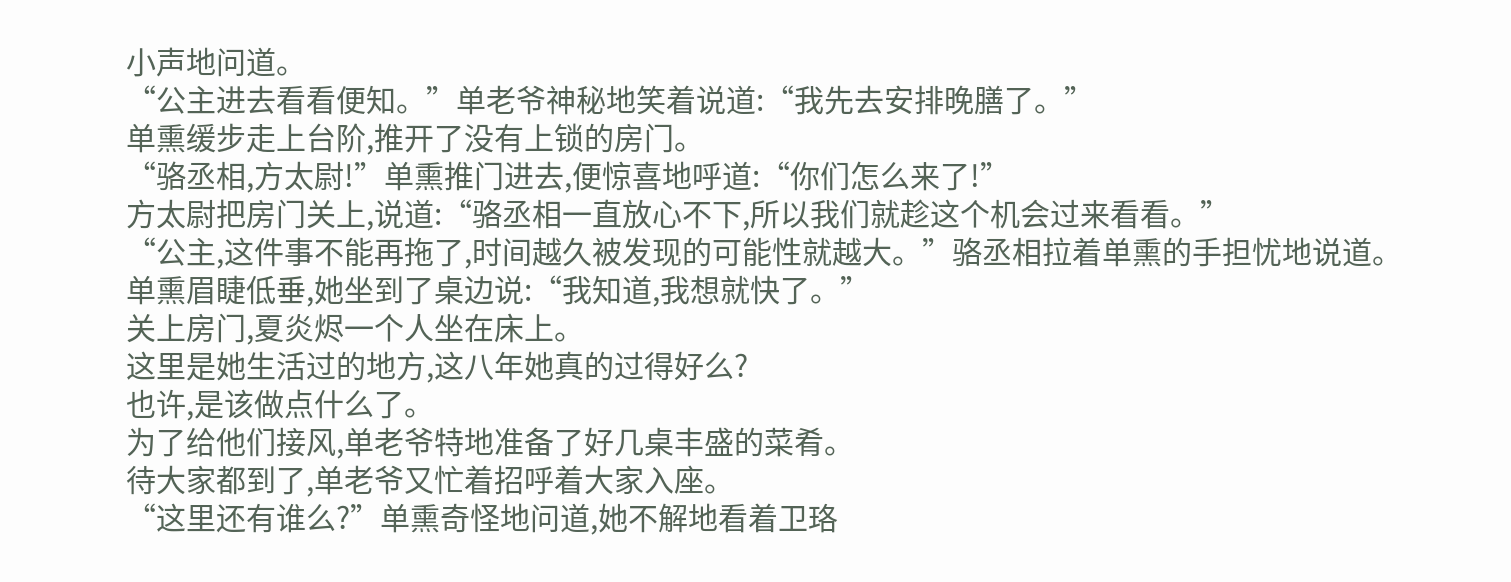小声地问道。
“公主进去看看便知。”单老爷神秘地笑着说道:“我先去安排晚膳了。”
单熏缓步走上台阶,推开了没有上锁的房门。
“骆丞相,方太尉!”单熏推门进去,便惊喜地呼道:“你们怎么来了!”
方太尉把房门关上,说道:“骆丞相一直放心不下,所以我们就趁这个机会过来看看。”
“公主,这件事不能再拖了,时间越久被发现的可能性就越大。”骆丞相拉着单熏的手担忧地说道。
单熏眉睫低垂,她坐到了桌边说:“我知道,我想就快了。”
关上房门,夏炎烬一个人坐在床上。
这里是她生活过的地方,这八年她真的过得好么?
也许,是该做点什么了。
为了给他们接风,单老爷特地准备了好几桌丰盛的菜肴。
待大家都到了,单老爷又忙着招呼着大家入座。
“这里还有谁么?”单熏奇怪地问道,她不解地看着卫珞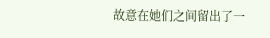故意在她们之间留出了一